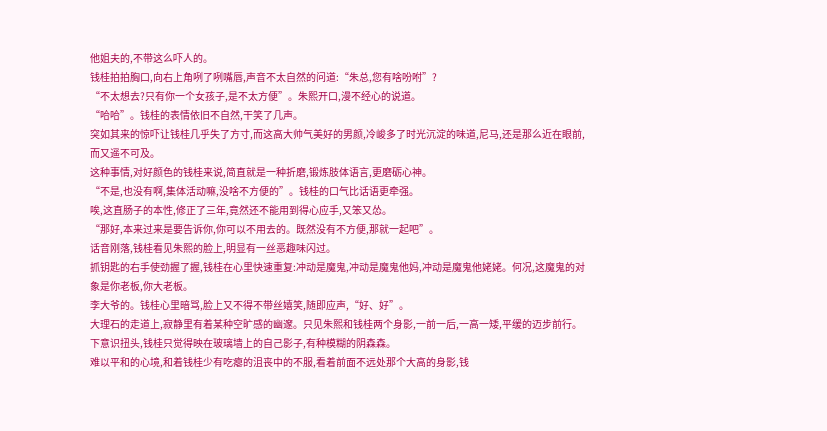他姐夫的,不带这么吓人的。
钱桂拍拍胸口,向右上角咧了咧嘴唇,声音不太自然的问道:“朱总,您有啥吩咐”?
“不太想去?只有你一个女孩子,是不太方便”。朱熙开口,漫不经心的说道。
“哈哈”。钱桂的表情依旧不自然,干笑了几声。
突如其来的惊吓让钱桂几乎失了方寸,而这高大帅气美好的男颜,冷峻多了时光沉淀的味道,尼马,还是那么近在眼前,而又遥不可及。
这种事情,对好颜色的钱桂来说,简直就是一种折磨,锻炼肢体语言,更磨砺心神。
“不是,也没有啊,集体活动嘛,没啥不方便的”。钱桂的口气比话语更牵强。
唉,这直肠子的本性,修正了三年,竟然还不能用到得心应手,又笨又怂。
“那好,本来过来是要告诉你,你可以不用去的。既然没有不方便,那就一起吧”。
话音刚落,钱桂看见朱熙的脸上,明显有一丝恶趣味闪过。
抓钥匙的右手使劲握了握,钱桂在心里快速重复:冲动是魔鬼,冲动是魔鬼他妈,冲动是魔鬼他姥姥。何况,这魔鬼的对象是你老板,你大老板。
李大爷的。钱桂心里暗骂,脸上又不得不带丝嬉笑,随即应声,“好、好”。
大理石的走道上,寂静里有着某种空旷感的幽邃。只见朱熙和钱桂两个身影,一前一后,一高一矮,平缓的迈步前行。
下意识扭头,钱桂只觉得映在玻璃墙上的自己影子,有种模糊的阴森森。
难以平和的心境,和着钱桂少有吃瘪的沮丧中的不服,看着前面不远处那个大高的身影,钱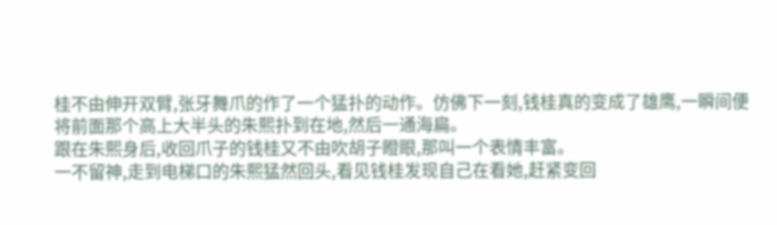桂不由伸开双臂,张牙舞爪的作了一个猛扑的动作。仿佛下一刻,钱桂真的变成了雄鹰,一瞬间便将前面那个高上大半头的朱熙扑到在地,然后一通海扁。
跟在朱熙身后,收回爪子的钱桂又不由吹胡子瞪眼,那叫一个表情丰富。
一不留神,走到电梯口的朱熙猛然回头,看见钱桂发现自己在看她,赶紧变回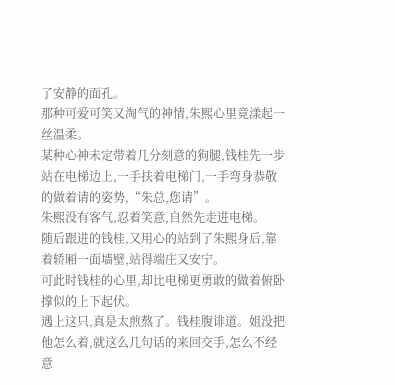了安静的面孔。
那种可爱可笑又淘气的神情,朱熙心里竟漾起一丝温柔。
某种心神未定带着几分刻意的狗腿,钱桂先一步站在电梯边上,一手扶着电梯门,一手弯身恭敬的做着请的姿势,“朱总,您请”。
朱熙没有客气,忍着笑意,自然先走进电梯。
随后跟进的钱桂,又用心的站到了朱熙身后,靠着轿厢一面墙壁,站得端庄又安宁。
可此时钱桂的心里,却比电梯更勇敢的做着俯卧撑似的上下起伏。
遇上这只,真是太煎熬了。钱桂腹诽道。姐没把他怎么着,就这么几句话的来回交手,怎么不经意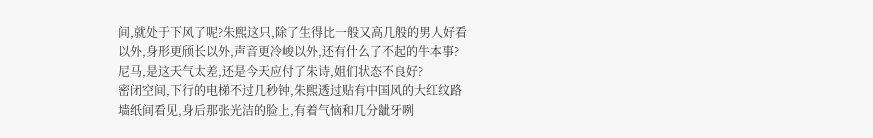间,就处于下风了呢?朱熙这只,除了生得比一般又高几般的男人好看以外,身形更颀长以外,声音更冷峻以外,还有什么了不起的牛本事?尼马,是这天气太差,还是今天应付了朱诗,姐们状态不良好?
密闭空间,下行的电梯不过几秒钟,朱熙透过贴有中国风的大红纹路墙纸间看见,身后那张光洁的脸上,有着气恼和几分龇牙咧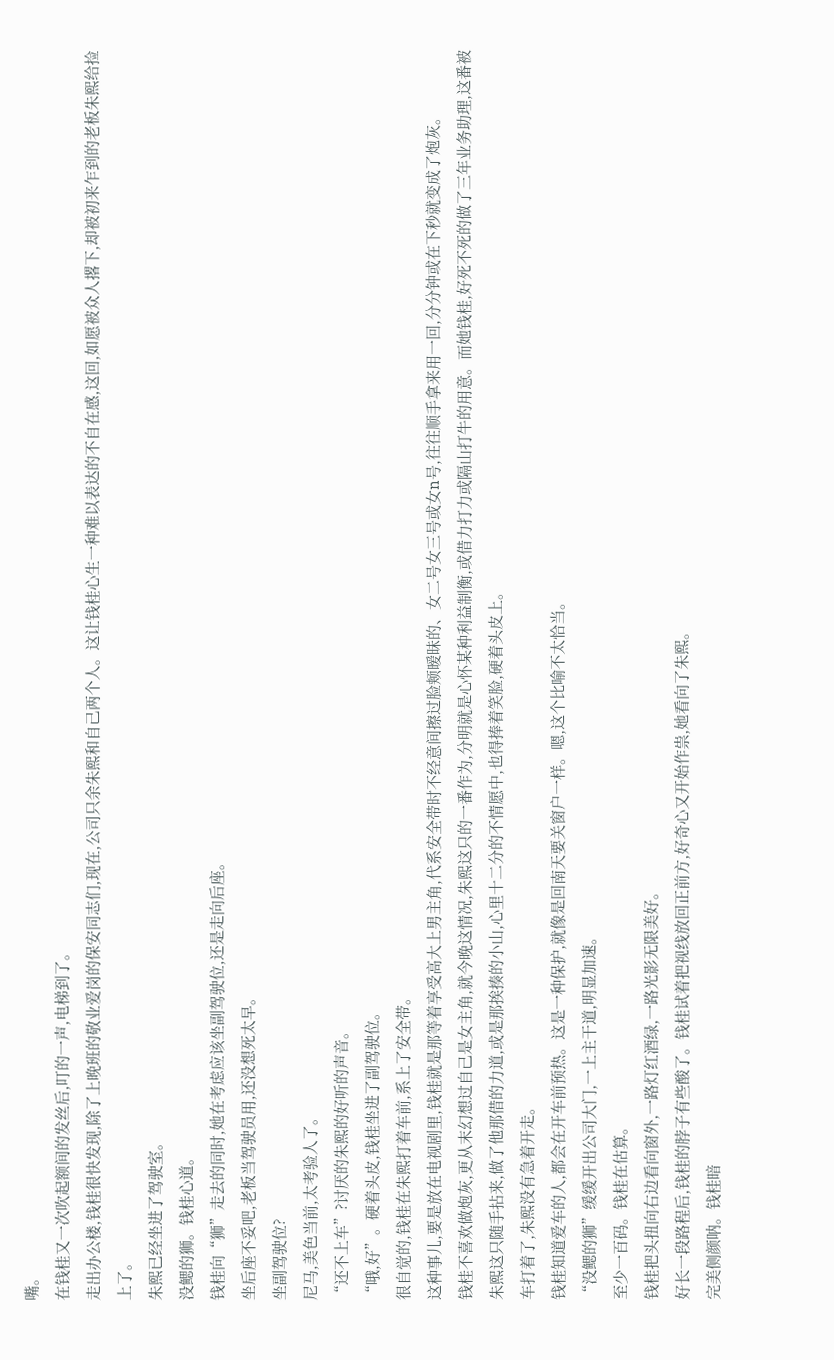嘴。
在钱桂又一次吹起额间的发丝后,叮的一声,电梯到了。
走出办公楼,钱桂很快发现,除了上晚班的敬业爱岗的保安同志们,现在,公司只余朱熙和自己两个人。这让钱桂心生一种难以表达的不自在感,这回,如愿被众人撂下,却被初来乍到的老板朱熙给捡上了。
朱熙已经坐进了驾驶室。
没鳃的狮。钱桂心道。
钱桂向“狮”走去的同时,她在考虑应该坐副驾驶位,还是走向后座。
坐后座不妥吧,老板当驾驶员用,还没想死太早。
坐副驾驶位?
尼马,美色当前,太考验人了。
“还不上车”?讨厌的朱熙的好听的声音。
“哦,好”。硬着头皮,钱桂坐进了副驾驶位。
很自觉的,钱桂在朱熙打着车前,系上了安全带。
这种事儿,要是放在电视剧里,钱桂就是那等着享受高大上男主角,代系安全带时不经意间擦过脸颊暧昧的、女二号女三号或女n号,往往顺手拿来用一回,分分钟或在下秒就变成了炮灰。
钱桂不喜欢做炮灰,更从末幻想过自己是女主角,就今晚这情况,朱熙这只的一番作为,分明就是心怀某种利益制衡,或借力打力或隔山打牛的用意。而她钱桂,好死不死的做了三年业务助理,这番被朱熙这只随手拈来,做了他那借的力道,或是那挨揍的小山,心里十二分的不情愿中,也得捧着笑脸,硬着头皮上。
车打着了,朱熙没有急着开走。
钱桂知道爱车的人,都会在开车前预热。这是一种保护,就像是回南天要关窗户一样。嗯,这个比喻不太恰当。
“没鳃的狮”缓缓开出公司大门,一上主干道,明显加速。
至少一百码。钱桂在估算。
钱桂把头扭向右边看向窗外,一路灯红酒绿,一路光影无限美好。
好长一段路程后,钱桂的脖子有些酸了。钱桂试着把视线放回正前方,好奇心又开始作祟,她看向了朱熙。
完美侧颜呐。钱桂暗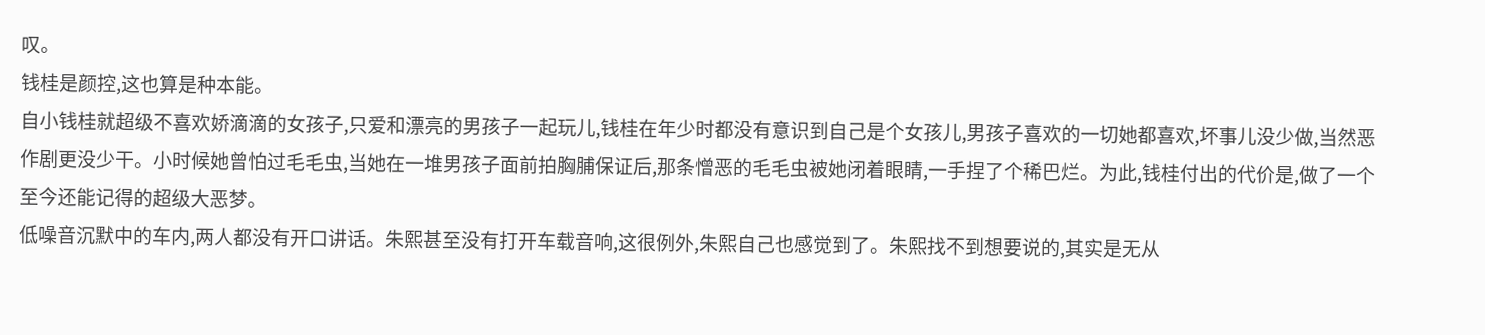叹。
钱桂是颜控,这也算是种本能。
自小钱桂就超级不喜欢娇滴滴的女孩子,只爱和漂亮的男孩子一起玩儿,钱桂在年少时都没有意识到自己是个女孩儿,男孩子喜欢的一切她都喜欢,坏事儿没少做,当然恶作剧更没少干。小时候她曾怕过毛毛虫,当她在一堆男孩子面前拍胸脯保证后,那条憎恶的毛毛虫被她闭着眼睛,一手捏了个稀巴烂。为此,钱桂付出的代价是,做了一个至今还能记得的超级大恶梦。
低噪音沉默中的车内,两人都没有开口讲话。朱熙甚至没有打开车载音响,这很例外,朱熙自己也感觉到了。朱熙找不到想要说的,其实是无从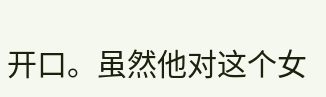开口。虽然他对这个女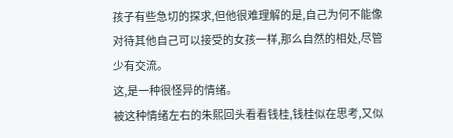孩子有些急切的探求,但他很难理解的是,自己为何不能像对待其他自己可以接受的女孩一样,那么自然的相处,尽管少有交流。
这,是一种很怪异的情绪。
被这种情绪左右的朱熙回头看看钱桂,钱桂似在思考,又似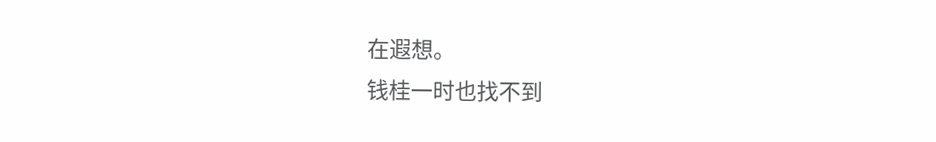在遐想。
钱桂一时也找不到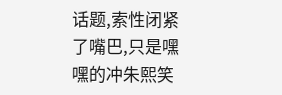话题,索性闭紧了嘴巴,只是嘿嘿的冲朱熙笑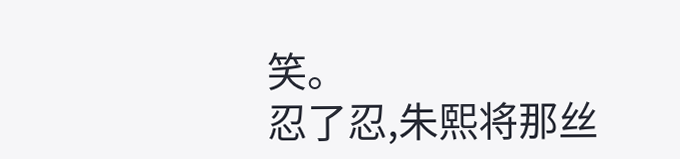笑。
忍了忍,朱熙将那丝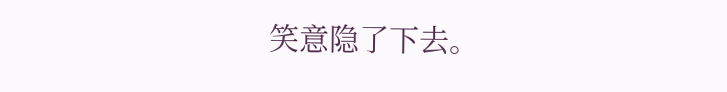笑意隐了下去。